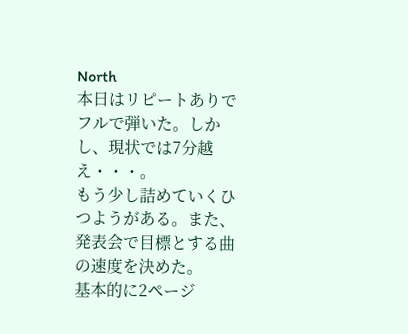North
本日はリピートありでフルで弾いた。しかし、現状では7分越え・・・。
もう少し詰めていくひつようがある。また、発表会で目標とする曲の速度を決めた。
基本的に2ページ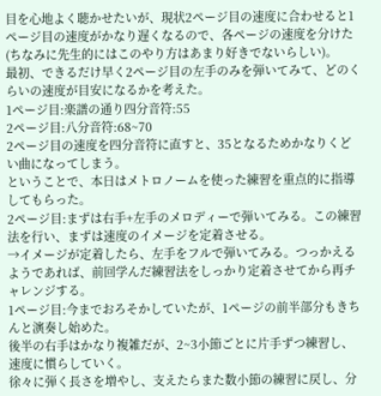目を心地よく聴かせたいが、現状2ページ目の速度に合わせると1ページ目の速度がかなり遅くなるので、各ページの速度を分けた(ちなみに先生的にはこのやり方はあまり好きでないらしい)。
最初、できるだけ早く2ページ目の左手のみを弾いてみて、どのくらいの速度が目安になるかを考えた。
1ページ目:楽譜の通り四分音符:55
2ページ目:八分音符:68~70
2ページ目の速度を四分音符に直すと、35となるためかなりくどい曲になってしまう。
ということで、本日はメトロノームを使った練習を重点的に指導してもらった。
2ページ目:まずは右手+左手のメロディーで弾いてみる。この練習法を行い、まずは速度のイメージを定着させる。
→イメージが定着したら、左手をフルで弾いてみる。つっかえるようであれば、前回学んだ練習法をしっかり定着させてから再チャレンジする。
1ページ目:今までおろそかしていたが、1ページの前半部分もきちんと演奏し始めた。
後半の右手はかなり複雑だが、2~3小節ごとに片手ずつ練習し、速度に慣らしていく。
徐々に弾く長さを増やし、支えたらまた数小節の練習に戻し、分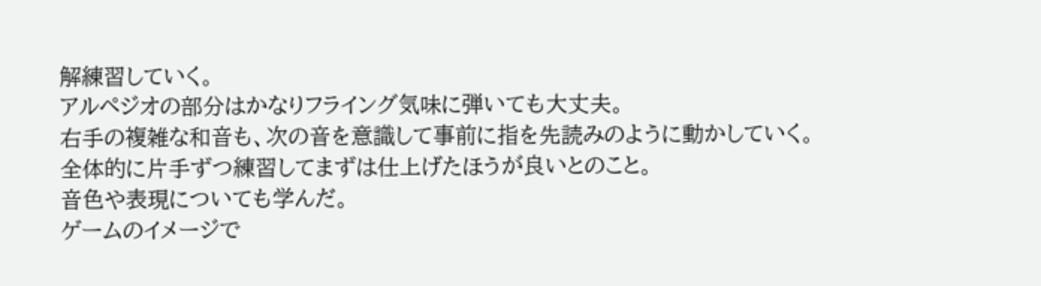解練習していく。
アルペジオの部分はかなりフライング気味に弾いても大丈夫。
右手の複雑な和音も、次の音を意識して事前に指を先読みのように動かしていく。
全体的に片手ずつ練習してまずは仕上げたほうが良いとのこと。
音色や表現についても学んだ。
ゲームのイメージで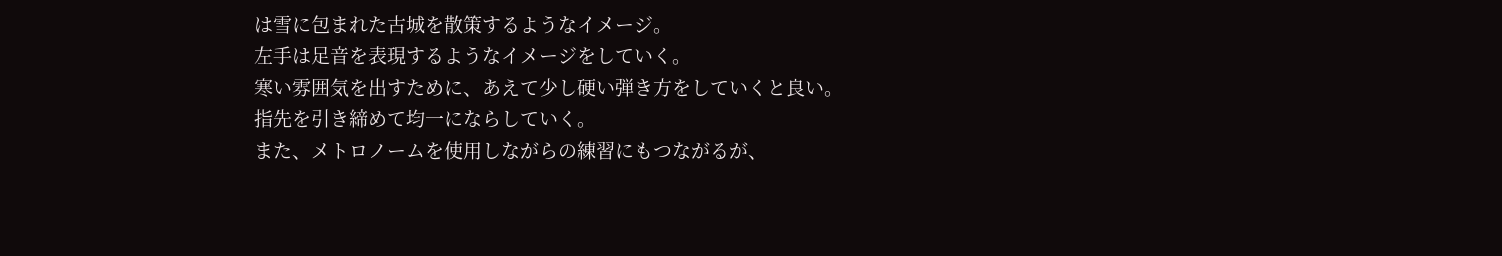は雪に包まれた古城を散策するようなイメージ。
左手は足音を表現するようなイメージをしていく。
寒い雰囲気を出すために、あえて少し硬い弾き方をしていくと良い。
指先を引き締めて均一にならしていく。
また、メトロノームを使用しながらの練習にもつながるが、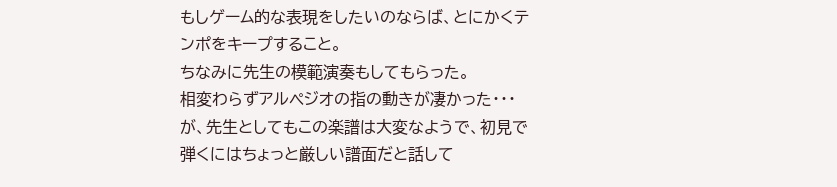もしゲーム的な表現をしたいのならば、とにかくテンポをキープすること。
ちなみに先生の模範演奏もしてもらった。
相変わらずアルペジオの指の動きが凄かった・・・が、先生としてもこの楽譜は大変なようで、初見で弾くにはちょっと厳しい譜面だと話して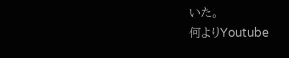いた。
何よりYoutube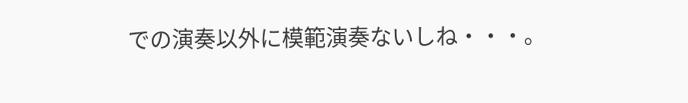での演奏以外に模範演奏ないしね・・・。